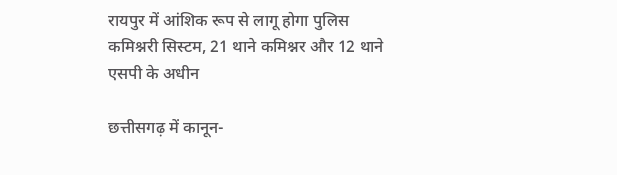रायपुर में आंशिक रूप से लागू होगा पुलिस कमिश्नरी सिस्टम, 21 थाने कमिश्नर और 12 थाने एसपी के अधीन

छत्तीसगढ़ में कानून-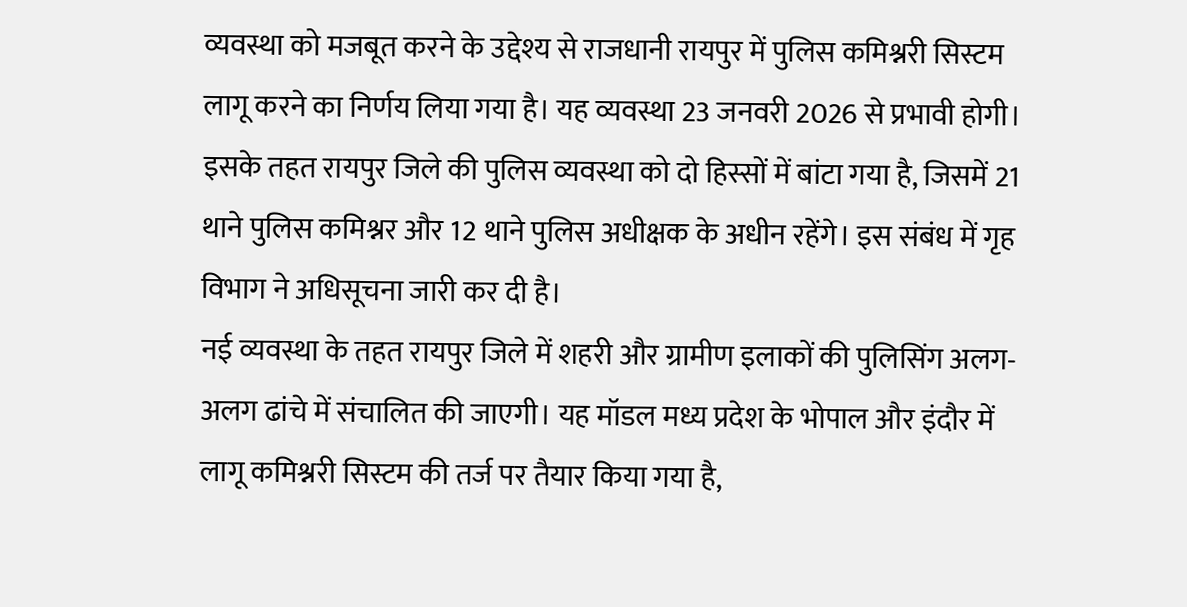व्यवस्था को मजबूत करने के उद्देश्य से राजधानी रायपुर में पुलिस कमिश्नरी सिस्टम लागू करने का निर्णय लिया गया है। यह व्यवस्था 23 जनवरी 2026 से प्रभावी होगी। इसके तहत रायपुर जिले की पुलिस व्यवस्था को दो हिस्सों में बांटा गया है, जिसमें 21 थाने पुलिस कमिश्नर और 12 थाने पुलिस अधीक्षक के अधीन रहेंगे। इस संबंध में गृह विभाग ने अधिसूचना जारी कर दी है।
नई व्यवस्था के तहत रायपुर जिले में शहरी और ग्रामीण इलाकों की पुलिसिंग अलग-अलग ढांचे में संचालित की जाएगी। यह मॉडल मध्य प्रदेश के भोपाल और इंदौर में लागू कमिश्नरी सिस्टम की तर्ज पर तैयार किया गया है,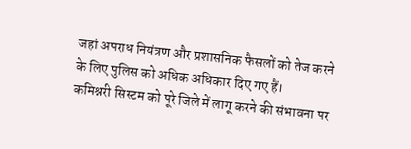जहां अपराध नियंत्रण और प्रशासनिक फैसलों को तेज करने के लिए पुलिस को अधिक अधिकार दिए गए हैं।
कमिश्नरी सिस्टम को पूरे जिले में लागू करने की संभावना पर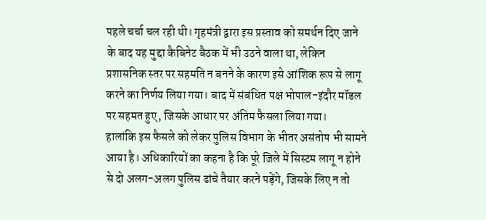पहले चर्चा चल रही थी। गृहमंत्री द्वारा इस प्रस्ताव को समर्थन दिए जाने के बाद यह मुद्दा कैबिनेट बैठक में भी उठने वाला था, लेकिन प्रशासनिक स्तर पर सहमति न बनने के कारण इसे आंशिक रूप से लागू करने का निर्णय लिया गया। बाद में संबंधित पक्ष भोपाल-इंदौर मॉडल पर सहमत हुए, जिसके आधार पर अंतिम फैसला लिया गया।
हालांकि इस फैसले को लेकर पुलिस विभाग के भीतर असंतोष भी सामने आया है। अधिकारियों का कहना है कि पूरे जिले में सिस्टम लागू न होने से दो अलग-अलग पुलिस ढांचे तैयार करने पड़ेंगे, जिसके लिए न तो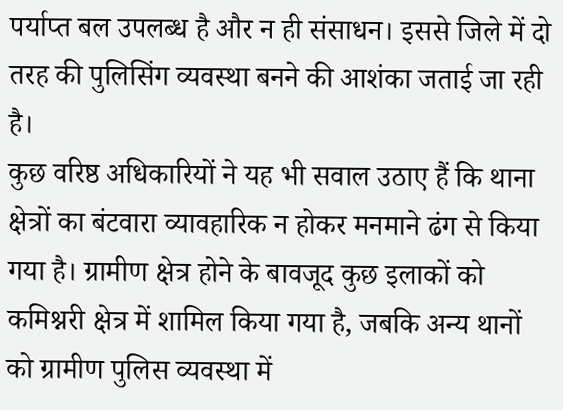पर्याप्त बल उपलब्ध है और न ही संसाधन। इससे जिले में दो तरह की पुलिसिंग व्यवस्था बनने की आशंका जताई जा रही है।
कुछ वरिष्ठ अधिकारियों ने यह भी सवाल उठाए हैं कि थाना क्षेत्रों का बंटवारा व्यावहारिक न होकर मनमाने ढंग से किया गया है। ग्रामीण क्षेत्र होने के बावजूद कुछ इलाकों को कमिश्नरी क्षेत्र में शामिल किया गया है, जबकि अन्य थानों को ग्रामीण पुलिस व्यवस्था में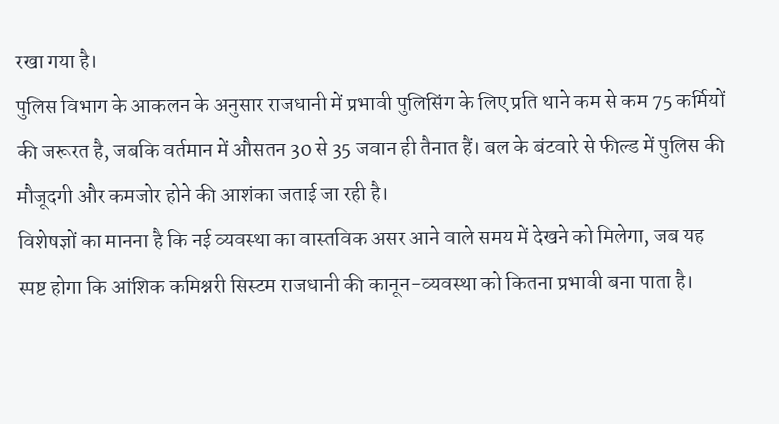रखा गया है।
पुलिस विभाग के आकलन के अनुसार राजधानी में प्रभावी पुलिसिंग के लिए प्रति थाने कम से कम 75 कर्मियों की जरूरत है, जबकि वर्तमान में औसतन 30 से 35 जवान ही तैनात हैं। बल के बंटवारे से फील्ड में पुलिस की मौजूदगी और कमजोर होने की आशंका जताई जा रही है।
विशेषज्ञों का मानना है कि नई व्यवस्था का वास्तविक असर आने वाले समय में देखने को मिलेगा, जब यह स्पष्ट होगा कि आंशिक कमिश्नरी सिस्टम राजधानी की कानून-व्यवस्था को कितना प्रभावी बना पाता है।